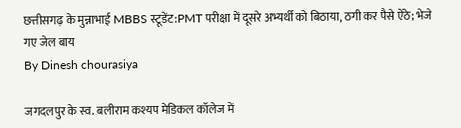छत्तीसगढ़ के मुन्नाभाई MBBS स्टूडेंट:PMT परीक्षा में दूसरे अभ्यर्थी को बिठाया, ठगी कर पैसे ऐंठे; भेजे गए जेल बाय
By Dinesh chourasiya

जगदलपुर के स्व. बलीराम कश्यप मेडिकल कॉलेज में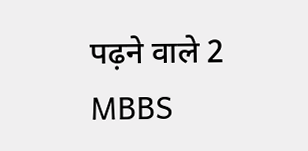पढ़ने वाले 2 MBBS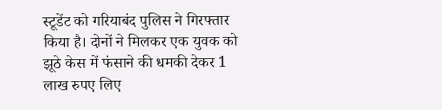स्टूडेंट को गरियाबंद पुलिस ने गिरफ्तार किया है। दोनों ने मिलकर एक युवक को झूठे केस में फंसाने की धमकी देकर 1 लाख रुपए लिए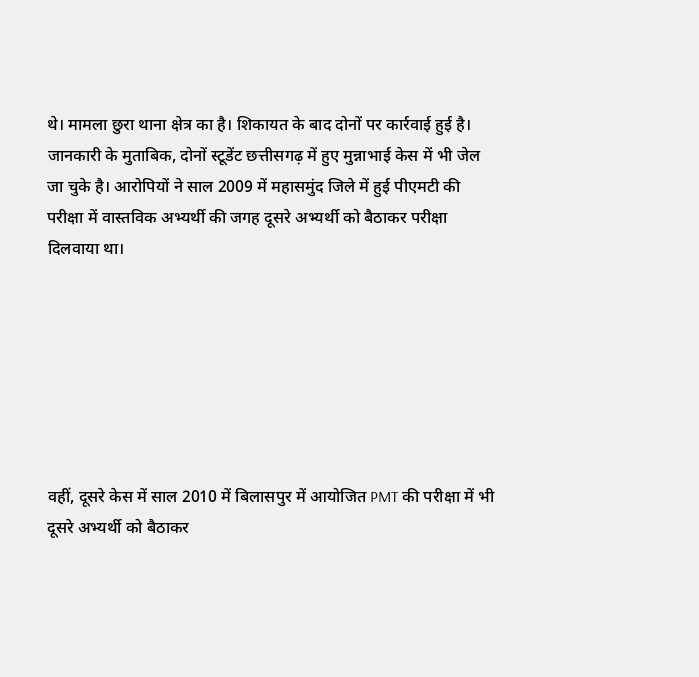थे। मामला छुरा थाना क्षेत्र का है। शिकायत के बाद दोनों पर कार्रवाई हुई है।
जानकारी के मुताबिक, दोनों स्टूडेंट छत्तीसगढ़ में हुए मुन्नाभाई केस में भी जेल जा चुके है। आरोपियों ने साल 2009 में महासमुंद जिले में हुई पीएमटी की परीक्षा में वास्तविक अभ्यर्थी की जगह दूसरे अभ्यर्थी को बैठाकर परीक्षा दिलवाया था।







वहीं, दूसरे केस में साल 2010 में बिलासपुर में आयोजित PMT की परीक्षा में भी दूसरे अभ्यर्थी को बैठाकर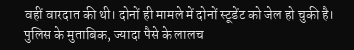वहीं वारदात की थी। दोनों ही मामले में दोनों स्टूडेंट को जेल हो चुकी है।
पुलिस के मुताबिक, ज्यादा पैसे के लालच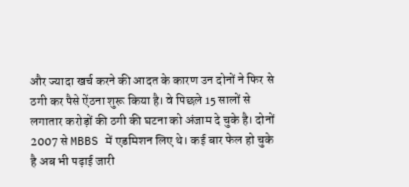और ज्यादा खर्च करने की आदत के कारण उन दोनों ने फिर से ठगी कर पैसे ऐंठना शुरू किया है। वे पिछले 15 सालों से लगातार करोड़ों की ठगी की घटना को अंजाम दे चुके है। दोनों 2007 से MBBS में एडमिशन लिए थे। कई बार फेल हो चुके है अब भी पढ़ाई जारी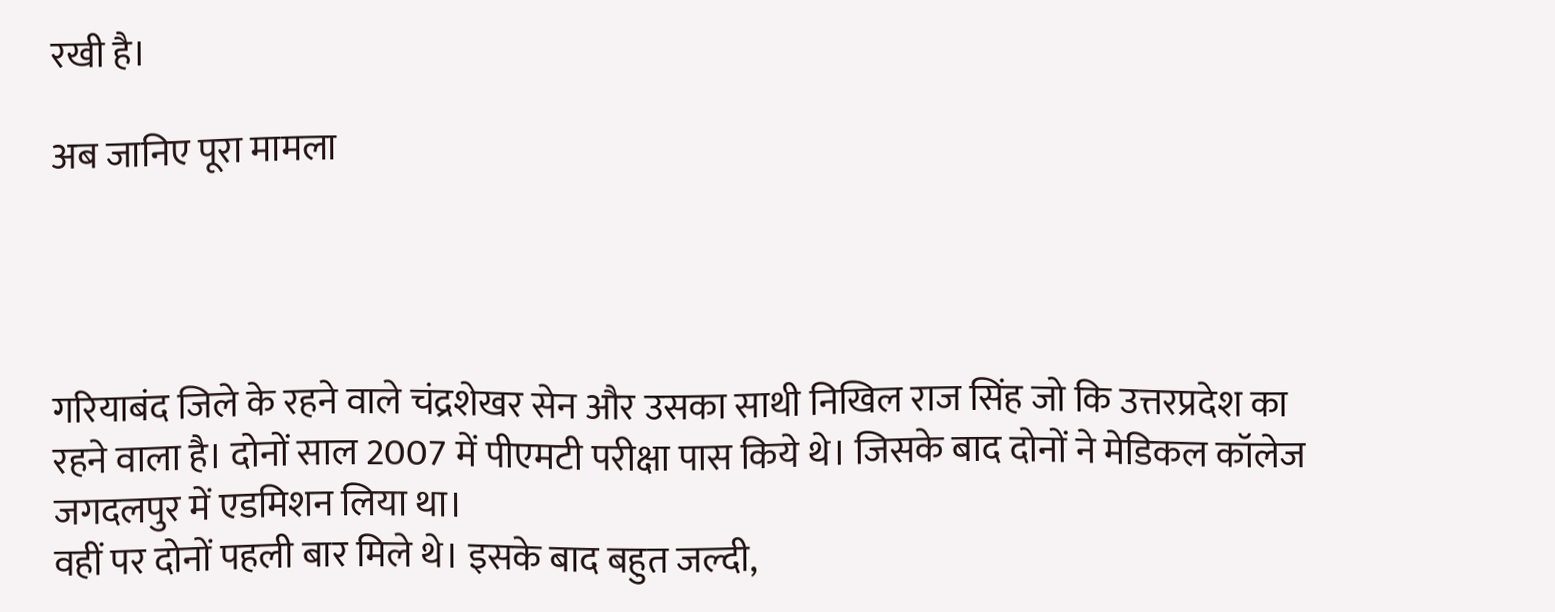रखी है।

अब जानिए पूरा मामला




गरियाबंद जिले के रहने वाले चंद्रशेखर सेन और उसका साथी निखिल राज सिंह जो कि उत्तरप्रदेश का रहने वाला है। दोनों साल 2007 में पीएमटी परीक्षा पास किये थे। जिसके बाद दोनों ने मेडिकल कॉलेज जगदलपुर में एडमिशन लिया था।
वहीं पर दोनों पहली बार मिले थे। इसके बाद बहुत जल्दी,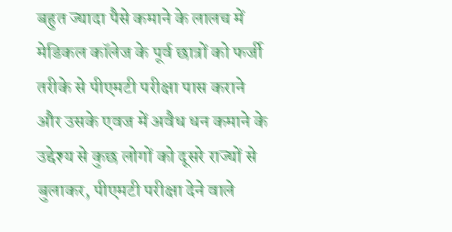बहुत ज्यादा पैसे कमाने के लालच में मेडिकल कॉलेज के पूर्व छात्रों को फर्जी तरीके से पीएमटी परीक्षा पास कराने और उसके एवज में अवैध धन कमाने के उद्देश्य से कुछ लोगों को दूसरे राज्यों से बुलाकर, पीएमटी परीक्षा देने वाले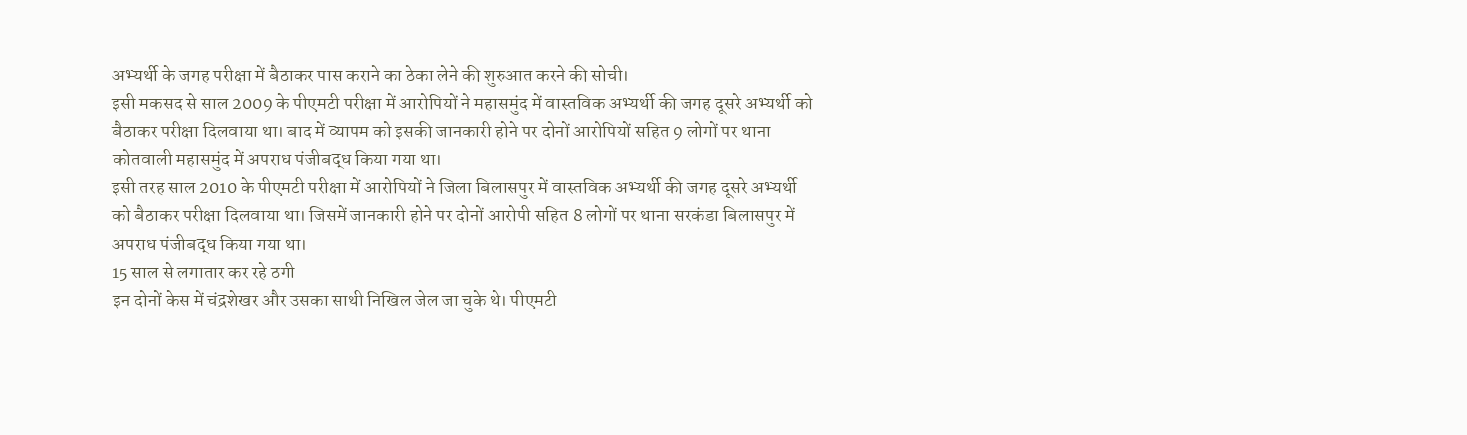अभ्यर्थी के जगह परीक्षा में बैठाकर पास कराने का ठेका लेने की शुरुआत करने की सोची।
इसी मकसद से साल 2009 के पीएमटी परीक्षा में आरोपियों ने महासमुंद में वास्तविक अभ्यर्थी की जगह दूसरे अभ्यर्थी को बैठाकर परीक्षा दिलवाया था। बाद में व्यापम को इसकी जानकारी होने पर दोनों आरोपियों सहित 9 लोगों पर थाना कोतवाली महासमुंद में अपराध पंजीबद्ध किया गया था।
इसी तरह साल 2010 के पीएमटी परीक्षा में आरोपियों ने जिला बिलासपुर में वास्तविक अभ्यर्थी की जगह दूसरे अभ्यर्थी को बैठाकर परीक्षा दिलवाया था। जिसमें जानकारी होने पर दोनों आरोपी सहित 8 लोगों पर थाना सरकंडा बिलासपुर में अपराध पंजीबद्ध किया गया था।
15 साल से लगातार कर रहे ठगी
इन दोनों केस में चंद्रशेखर और उसका साथी निखिल जेल जा चुके थे। पीएमटी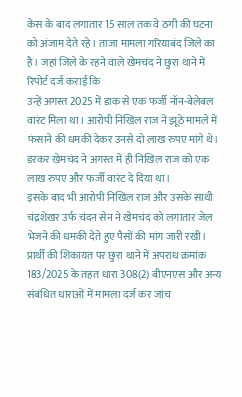केस के बाद लगातार 15 साल तक वे ठगी की घटना को अंजाम देते रहे। ताजा मामला गरियाबंद जिले का है। जहां जिले के रहने वाले खेमचंद ने छुरा थाने में रिपोर्ट दर्ज कराई कि
उन्हें अगस्त 2025 में डाक से एक फर्जी नॉन-बेलेबल वारंट मिला था। आरोपी निखिल राज ने झूठे मामले में फंसाने की धमकी देकर उनसे दो लाख रुपए मांगे थे। डरकर खेमचंद ने अगस्त में ही निखिल राज को एक लाख रुपए और फर्जी वारंट दे दिया था।
इसके बाद भी आरोपी निखिल राज और उसके साथी चंद्रशेखर उर्फ चंदन सेन ने खेमचंद को लगातार जेल भेजने की धमकी देते हुए पैसों की मांग जारी रखी। प्रार्थी की शिकायत पर छुरा थाने में अपराध क्रमांक 183/2025 के तहत धारा 308(2) बीएनएस और अन्य संबंधित धाराओं में मामला दर्ज कर जांच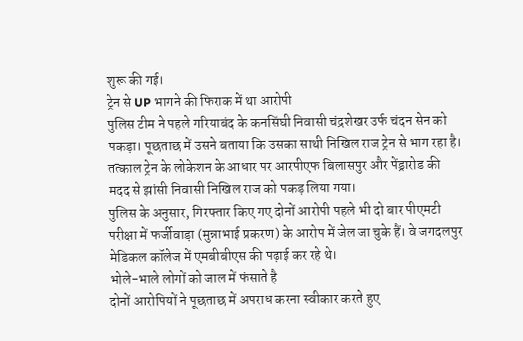शुरू की गई।
ट्रेन से UP भागने की फिराक में था आरोपी
पुलिस टीम ने पहले गरियाबंद के कनसिंघी निवासी चंद्रशेखर उर्फ चंदन सेन को पकड़ा। पूछताछ में उसने बताया कि उसका साथी निखिल राज ट्रेन से भाग रहा है। तत्काल ट्रेन के लोकेशन के आधार पर आरपीएफ बिलासपुर और पेंड्रारोड की मदद से झांसी निवासी निखिल राज को पकड़ लिया गया।
पुलिस के अनुसार, गिरफ्तार किए गए दोनों आरोपी पहले भी दो बार पीएमटी परीक्षा में फर्जीवाड़ा (मुन्नाभाई प्रकरण) के आरोप में जेल जा चुके हैं। वे जगदलपुर मेडिकल कॉलेज में एमबीबीएस की पढ़ाई कर रहे थे।
भोले-भाले लोगों को जाल में फंसाते है
दोनों आरोपियों ने पूछताछ में अपराध करना स्वीकार करते हुए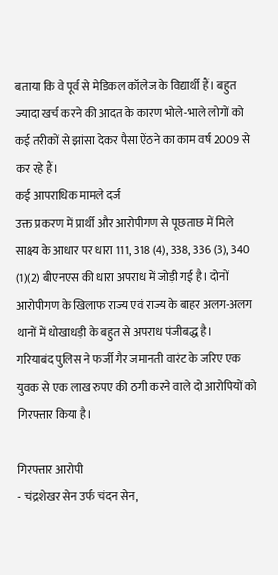बताया कि वे पूर्व से मेडिकल कॉलेज के विद्यार्थी हैं। बहुत ज्यादा खर्च करने की आदत के कारण भोले-भाले लोगों को कई तरीकों से झांसा देकर पैसा ऐंठने का काम वर्ष 2009 से कर रहे हैं।
कई आपराधिक मामले दर्ज
उक्त प्रकरण में प्रार्थी और आरोपीगण से पूछताछ में मिले साक्ष्य के आधार पर धारा 111, 318 (4), 338, 336 (3), 340 (1)(2) बीएनएस की धारा अपराध में जोड़ी गई है। दोनों आरोपीगण के खिलाफ राज्य एवं राज्य के बाहर अलग-अलग थानों में धोखाधड़ी के बहुत से अपराध पंजीबद्ध है।
गरियाबंद पुलिस ने फर्जी गैर जमानती वारंट के जरिए एक युवक से एक लाख रुपए की ठगी करने वाले दो आरोपियों को गिरफ्तार किया है।

गिरफ्तार आरोपी
- चंद्रशेखर सेन उर्फ चंदन सेन,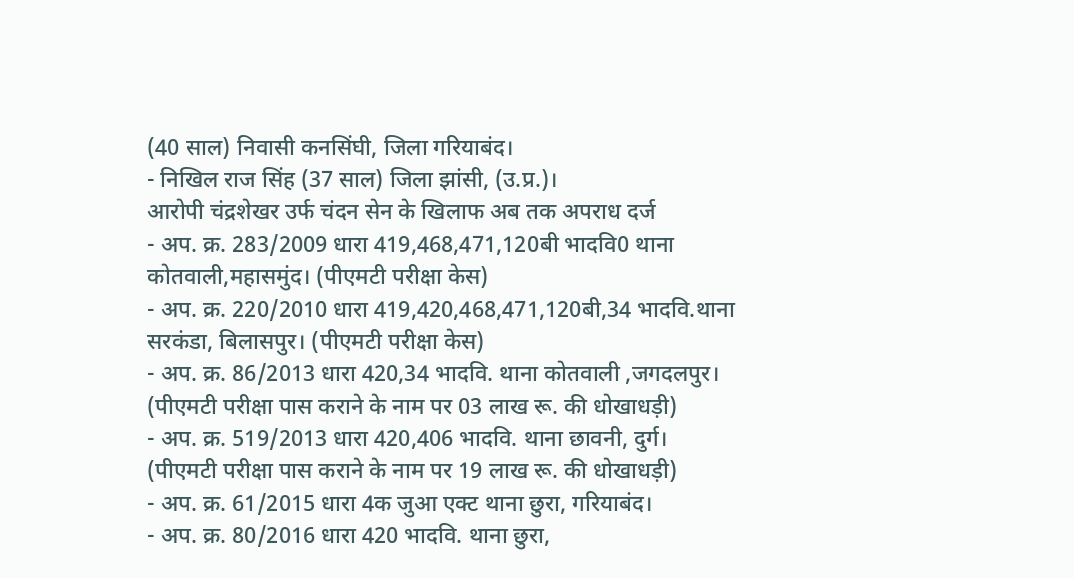(40 साल) निवासी कनसिंघी, जिला गरियाबंद।
- निखिल राज सिंह (37 साल) जिला झांसी, (उ.प्र.)।
आरोपी चंद्रशेखर उर्फ चंदन सेन के खिलाफ अब तक अपराध दर्ज
- अप. क्र. 283/2009 धारा 419,468,471,120बी भादवि0 थाना कोतवाली,महासमुंद। (पीएमटी परीक्षा केस)
- अप. क्र. 220/2010 धारा 419,420,468,471,120बी,34 भादवि.थाना सरकंडा, बिलासपुर। (पीएमटी परीक्षा केस)
- अप. क्र. 86/2013 धारा 420,34 भादवि. थाना कोतवाली ,जगदलपुर। (पीएमटी परीक्षा पास कराने के नाम पर 03 लाख रू. की धोखाधड़ी)
- अप. क्र. 519/2013 धारा 420,406 भादवि. थाना छावनी, दुर्ग। (पीएमटी परीक्षा पास कराने के नाम पर 19 लाख रू. की धोखाधड़ी)
- अप. क्र. 61/2015 धारा 4क जुआ एक्ट थाना छुरा, गरियाबंद।
- अप. क्र. 80/2016 धारा 420 भादवि. थाना छुरा,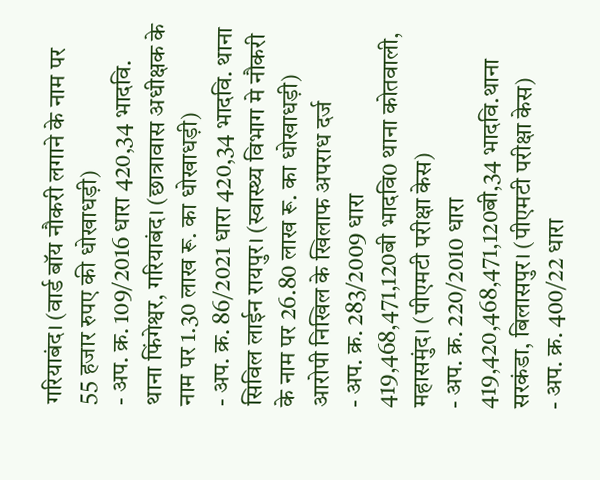गरियाबंद। (वार्ड बॉय नौकरी लगाने के नाम पर 55 हजार रुपए की धोखाधड़ी)
- अप. क्र. 109/2016 धारा 420,34 भादवि. थाना फिंगेश्वर, गरियाबंद। (छात्रावास अधीक्षक के नाम पर 1.30 लाख रू. का धोखाधड़ी)
- अप. क्र. 86/2021 धारा 420,34 भादवि. थाना सिविल लाईन रायपुर। (स्वास्थ्य विभाग मे नौकरी के नाम पर 26.80 लाख रू. का धोखाधड़ी)
आरोपी निखिल के खिलाफ अपराध दर्ज
- अप. क्र. 283/2009 धारा 419,468,471,120बी भादवि0 थाना कोतवाली, महासमुंद। (पीएमटी परीक्षा केस)
- अप. क्र. 220/2010 धारा 419,420,468,471,120बी,34 भादवि.थाना सरकंडा, बिलासपुर। (पीएमटी परीक्षा केस)
- अप. क्र. 400/22 धारा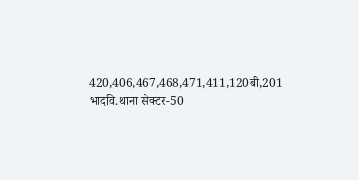420,406,467,468,471,411,120बी,201 भादवि.थाना सेक्टर-50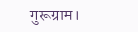गुरूग्राम।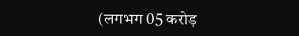(लगभग 05 करोड़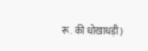रू. की धोखाधड़ी)